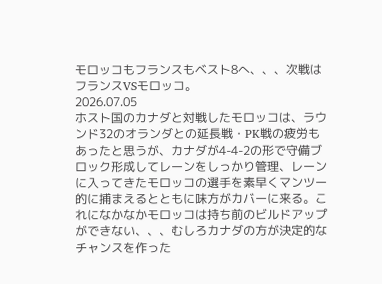モロッコもフランスもベスト8へ、、、次戦はフランスVSモロッコ。
2026.07.05
ホスト国のカナダと対戦したモロッコは、ラウンド32のオランダとの延長戦・PK戦の疲労もあったと思うが、カナダが4-4-2の形で守備ブロック形成してレーンをしっかり管理、レーンに入ってきたモロッコの選手を素早くマンツー的に捕まえるとともに味方がカバーに来る。これになかなかモロッコは持ち前のビルドアップができない、、、むしろカナダの方が決定的なチャンスを作った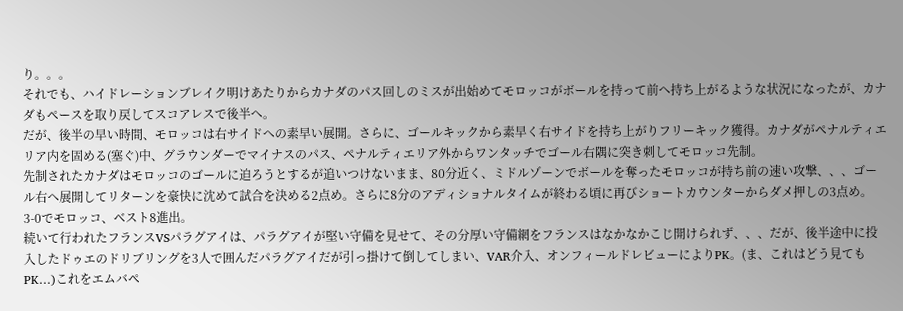り。。。
それでも、ハイドレーションブレイク明けあたりからカナダのパス回しのミスが出始めてモロッコがボールを持って前へ持ち上がるような状況になったが、カナダもペースを取り戻してスコアレスで後半へ。
だが、後半の早い時間、モロッコは右サイドへの素早い展開。さらに、ゴールキックから素早く右サイドを持ち上がりフリーキック獲得。カナダがペナルティエリア内を固める(塞ぐ)中、グラウンダーでマイナスのパス、ペナルティエリア外からワンタッチでゴール右隅に突き刺してモロッコ先制。
先制されたカナダはモロッコのゴールに迫ろうとするが追いつけないまま、80分近く、ミドルゾーンでボールを奪ったモロッコが持ち前の速い攻撃、、、ゴール右へ展開してリターンを豪快に沈めて試合を決める2点め。さらに8分のアディショナルタイムが終わる頃に再びショートカウンターからダメ押しの3点め。3-0でモロッコ、ベスト8進出。
続いて行われたフランスVSパラグアイは、パラグアイが堅い守備を見せて、その分厚い守備網をフランスはなかなかこじ開けられず、、、だが、後半途中に投入したドゥエのドリブリングを3人で囲んだパラグアイだが引っ掛けて倒してしまい、VAR介入、オンフィールドレビューによりPK。(ま、これはどう見てもPK…)これをエムバペ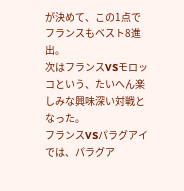が決めて、この1点でフランスもベスト8進出。
次はフランスVSモロッコという、たいへん楽しみな興味深い対戦となった。
フランスVSパラグアイでは、パラグア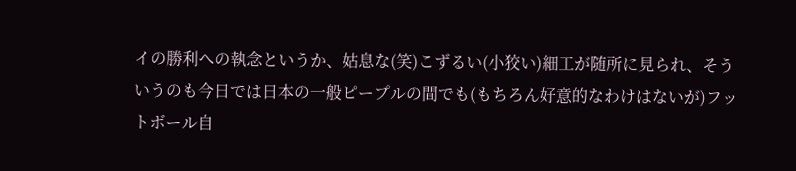イの勝利への執念というか、姑息な(笑)こずるい(小狡い)細工が随所に見られ、そういうのも今日では日本の一般ピープルの間でも(もちろん好意的なわけはないが)フットボール自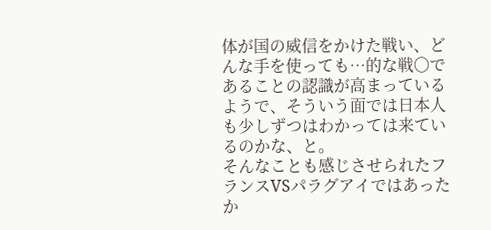体が国の威信をかけた戦い、どんな手を使っても…的な戦〇であることの認識が高まっているようで、そういう面では日本人も少しずつはわかっては来ているのかな、と。
そんなことも感じさせられたフランスVSパラグアイではあったか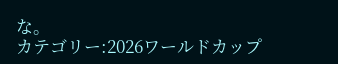な。
カテゴリー:2026ワールドカップ